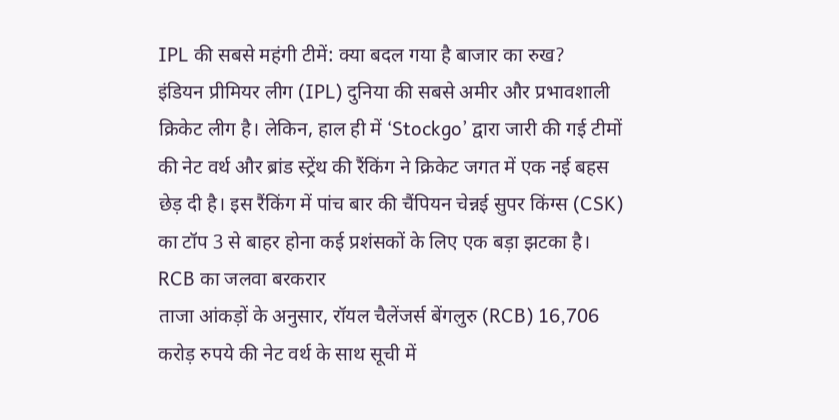IPL की सबसे महंगी टीमें: क्या बदल गया है बाजार का रुख?
इंडियन प्रीमियर लीग (IPL) दुनिया की सबसे अमीर और प्रभावशाली क्रिकेट लीग है। लेकिन, हाल ही में ‘Stockgo’ द्वारा जारी की गई टीमों की नेट वर्थ और ब्रांड स्ट्रेंथ की रैंकिंग ने क्रिकेट जगत में एक नई बहस छेड़ दी है। इस रैंकिंग में पांच बार की चैंपियन चेन्नई सुपर किंग्स (CSK) का टॉप 3 से बाहर होना कई प्रशंसकों के लिए एक बड़ा झटका है।
RCB का जलवा बरकरार
ताजा आंकड़ों के अनुसार, रॉयल चैलेंजर्स बेंगलुरु (RCB) 16,706 करोड़ रुपये की नेट वर्थ के साथ सूची में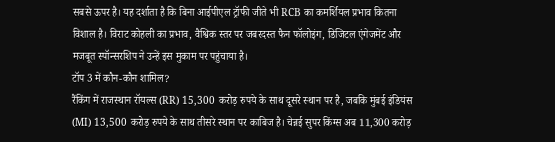सबसे ऊपर है। यह दर्शाता है कि बिना आईपीएल ट्रॉफी जीते भी RCB का कमर्शियल प्रभाव कितना विशाल है। विराट कोहली का प्रभाव, वैश्विक स्तर पर जबरदस्त फैन फॉलोइंग, डिजिटल एंगेजमेंट और मजबूत स्पॉन्सरशिप ने उन्हें इस मुकाम पर पहुंचाया है।
टॉप 3 में कौन-कौन शामिल?
रैंकिंग में राजस्थान रॉयल्स (RR) 15,300 करोड़ रुपये के साथ दूसरे स्थान पर है, जबकि मुंबई इंडियंस (MI) 13,500 करोड़ रुपये के साथ तीसरे स्थान पर काबिज है। चेन्नई सुपर किंग्स अब 11,300 करोड़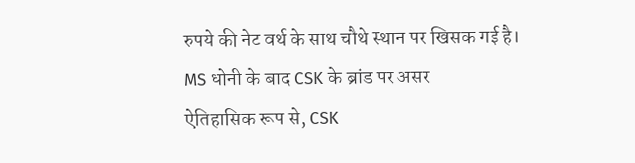रुपये की नेट वर्थ के साथ चौथे स्थान पर खिसक गई है।
MS धोनी के बाद CSK के ब्रांड पर असर
ऐतिहासिक रूप से, CSK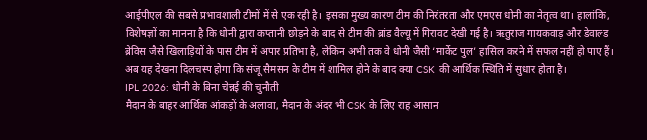आईपीएल की सबसे प्रभावशाली टीमों में से एक रही है। इसका मुख्य कारण टीम की निरंतरता और एमएस धोनी का नेतृत्व था। हालांकि, विशेषज्ञों का मानना है कि धोनी द्वारा कप्तानी छोड़ने के बाद से टीम की ब्रांड वैल्यू में गिरावट देखी गई है। ऋतुराज गायकवाड़ और डेवाल्ड ब्रेविस जैसे खिलाड़ियों के पास टीम में अपार प्रतिभा है, लेकिन अभी तक वे धोनी जैसी ‘मार्केट पुल’ हासिल करने में सफल नहीं हो पाए हैं। अब यह देखना दिलचस्प होगा कि संजू सैमसन के टीम में शामिल होने के बाद क्या CSK की आर्थिक स्थिति में सुधार होता है।
IPL 2026: धोनी के बिना चेन्नई की चुनौती
मैदान के बाहर आर्थिक आंकड़ों के अलावा, मैदान के अंदर भी CSK के लिए राह आसान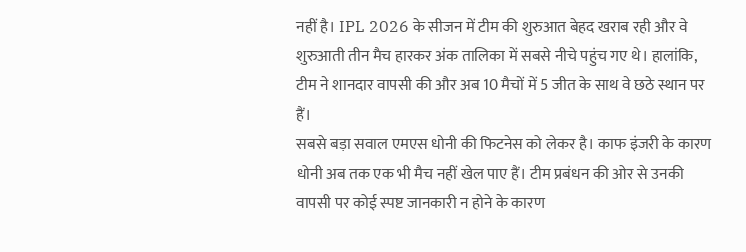नहीं है। IPL 2026 के सीजन में टीम की शुरुआत बेहद खराब रही और वे शुरुआती तीन मैच हारकर अंक तालिका में सबसे नीचे पहुंच गए थे। हालांकि, टीम ने शानदार वापसी की और अब 10 मैचों में 5 जीत के साथ वे छठे स्थान पर हैं।
सबसे बड़ा सवाल एमएस धोनी की फिटनेस को लेकर है। काफ इंजरी के कारण धोनी अब तक एक भी मैच नहीं खेल पाए हैं। टीम प्रबंधन की ओर से उनकी वापसी पर कोई स्पष्ट जानकारी न होने के कारण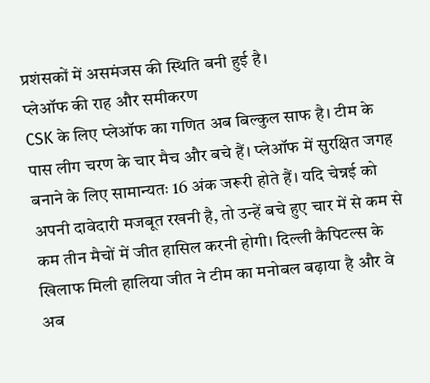प्रशंसकों में असमंजस की स्थिति बनी हुई है।
प्लेऑफ की राह और समीकरण
CSK के लिए प्लेऑफ का गणित अब बिल्कुल साफ है। टीम के पास लीग चरण के चार मैच और बचे हैं। प्लेऑफ में सुरक्षित जगह बनाने के लिए सामान्यतः 16 अंक जरूरी होते हैं। यदि चेन्नई को अपनी दावेदारी मजबूत रखनी है, तो उन्हें बचे हुए चार में से कम से कम तीन मैचों में जीत हासिल करनी होगी। दिल्ली कैपिटल्स के खिलाफ मिली हालिया जीत ने टीम का मनोबल बढ़ाया है और वे अब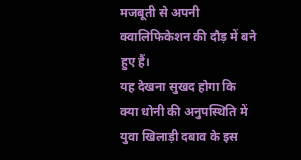मजबूती से अपनी क्वालिफिकेशन की दौड़ में बने हुए हैं।
यह देखना सुखद होगा कि क्या धोनी की अनुपस्थिति में युवा खिलाड़ी दबाव के इस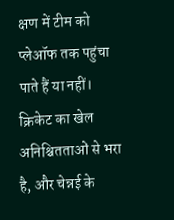क्षण में टीम को प्लेऑफ तक पहुंचा पाते हैं या नहीं। क्रिकेट का खेल अनिश्चितताओं से भरा है, और चेन्नई के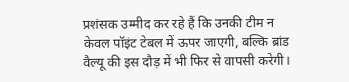प्रशंसक उम्मीद कर रहे हैं कि उनकी टीम न केवल पॉइंट टेबल में ऊपर जाएगी, बल्कि ब्रांड वैल्यू की इस दौड़ में भी फिर से वापसी करेगी।